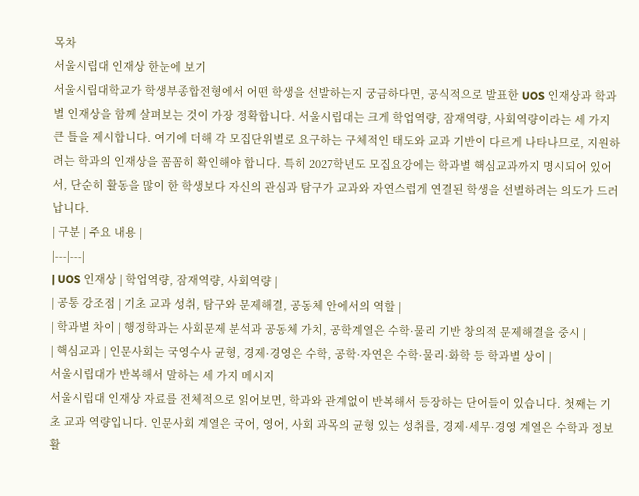목차
서울시립대 인재상 한눈에 보기
서울시립대학교가 학생부종합전형에서 어떤 학생을 선발하는지 궁금하다면, 공식적으로 발표한 UOS 인재상과 학과별 인재상을 함께 살펴보는 것이 가장 정확합니다. 서울시립대는 크게 학업역량, 잠재역량, 사회역량이라는 세 가지 큰 틀을 제시합니다. 여기에 더해 각 모집단위별로 요구하는 구체적인 태도와 교과 기반이 다르게 나타나므로, 지원하려는 학과의 인재상을 꼼꼼히 확인해야 합니다. 특히 2027학년도 모집요강에는 학과별 핵심교과까지 명시되어 있어서, 단순히 활동을 많이 한 학생보다 자신의 관심과 탐구가 교과와 자연스럽게 연결된 학생을 선별하려는 의도가 드러납니다.
| 구분 | 주요 내용 |
|---|---|
| UOS 인재상 | 학업역량, 잠재역량, 사회역량 |
| 공통 강조점 | 기초 교과 성취, 탐구와 문제해결, 공동체 안에서의 역할 |
| 학과별 차이 | 행정학과는 사회문제 분석과 공동체 가치, 공학계열은 수학·물리 기반 창의적 문제해결을 중시 |
| 핵심교과 | 인문사회는 국영수사 균형, 경제·경영은 수학, 공학·자연은 수학·물리·화학 등 학과별 상이 |
서울시립대가 반복해서 말하는 세 가지 메시지
서울시립대 인재상 자료를 전체적으로 읽어보면, 학과와 관계없이 반복해서 등장하는 단어들이 있습니다. 첫째는 기초 교과 역량입니다. 인문사회 계열은 국어, 영어, 사회 과목의 균형 있는 성취를, 경제·세무·경영 계열은 수학과 정보 활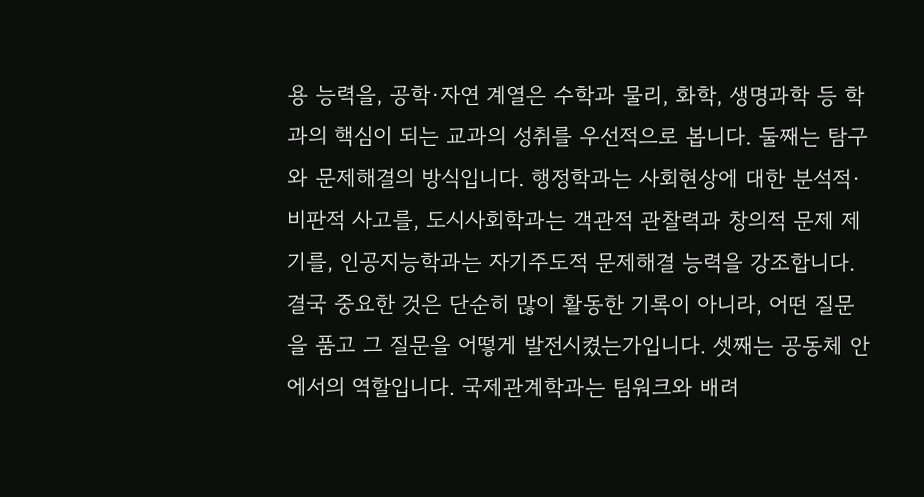용 능력을, 공학·자연 계열은 수학과 물리, 화학, 생명과학 등 학과의 핵심이 되는 교과의 성취를 우선적으로 봅니다. 둘째는 탐구와 문제해결의 방식입니다. 행정학과는 사회현상에 대한 분석적·비판적 사고를, 도시사회학과는 객관적 관찰력과 창의적 문제 제기를, 인공지능학과는 자기주도적 문제해결 능력을 강조합니다. 결국 중요한 것은 단순히 많이 활동한 기록이 아니라, 어떤 질문을 품고 그 질문을 어떻게 발전시켰는가입니다. 셋째는 공동체 안에서의 역할입니다. 국제관계학과는 팀워크와 배려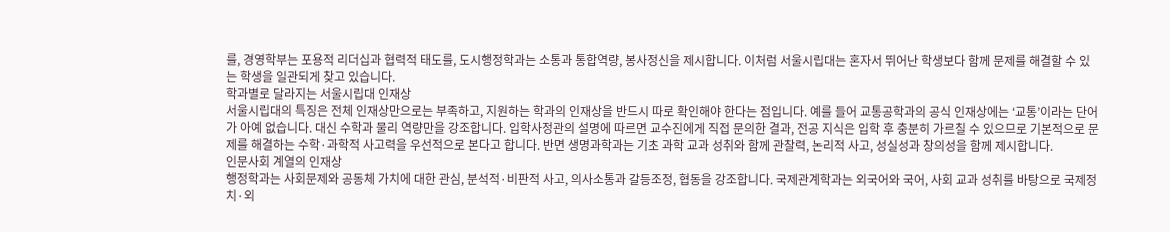를, 경영학부는 포용적 리더십과 협력적 태도를, 도시행정학과는 소통과 통합역량, 봉사정신을 제시합니다. 이처럼 서울시립대는 혼자서 뛰어난 학생보다 함께 문제를 해결할 수 있는 학생을 일관되게 찾고 있습니다.
학과별로 달라지는 서울시립대 인재상
서울시립대의 특징은 전체 인재상만으로는 부족하고, 지원하는 학과의 인재상을 반드시 따로 확인해야 한다는 점입니다. 예를 들어 교통공학과의 공식 인재상에는 ‘교통’이라는 단어가 아예 없습니다. 대신 수학과 물리 역량만을 강조합니다. 입학사정관의 설명에 따르면 교수진에게 직접 문의한 결과, 전공 지식은 입학 후 충분히 가르칠 수 있으므로 기본적으로 문제를 해결하는 수학·과학적 사고력을 우선적으로 본다고 합니다. 반면 생명과학과는 기초 과학 교과 성취와 함께 관찰력, 논리적 사고, 성실성과 창의성을 함께 제시합니다.
인문사회 계열의 인재상
행정학과는 사회문제와 공동체 가치에 대한 관심, 분석적·비판적 사고, 의사소통과 갈등조정, 협동을 강조합니다. 국제관계학과는 외국어와 국어, 사회 교과 성취를 바탕으로 국제정치·외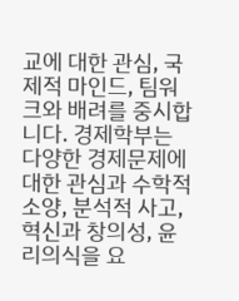교에 대한 관심, 국제적 마인드, 팀워크와 배려를 중시합니다. 경제학부는 다양한 경제문제에 대한 관심과 수학적 소양, 분석적 사고, 혁신과 창의성, 윤리의식을 요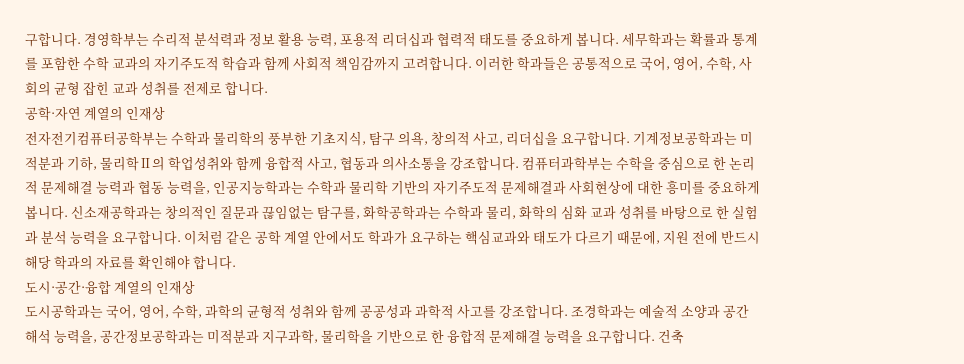구합니다. 경영학부는 수리적 분석력과 정보 활용 능력, 포용적 리더십과 협력적 태도를 중요하게 봅니다. 세무학과는 확률과 통계를 포함한 수학 교과의 자기주도적 학습과 함께 사회적 책임감까지 고려합니다. 이러한 학과들은 공통적으로 국어, 영어, 수학, 사회의 균형 잡힌 교과 성취를 전제로 합니다.
공학·자연 계열의 인재상
전자전기컴퓨터공학부는 수학과 물리학의 풍부한 기초지식, 탐구 의욕, 창의적 사고, 리더십을 요구합니다. 기계정보공학과는 미적분과 기하, 물리학Ⅱ의 학업성취와 함께 융합적 사고, 협동과 의사소통을 강조합니다. 컴퓨터과학부는 수학을 중심으로 한 논리적 문제해결 능력과 협동 능력을, 인공지능학과는 수학과 물리학 기반의 자기주도적 문제해결과 사회현상에 대한 흥미를 중요하게 봅니다. 신소재공학과는 창의적인 질문과 끊임없는 탐구를, 화학공학과는 수학과 물리, 화학의 심화 교과 성취를 바탕으로 한 실험과 분석 능력을 요구합니다. 이처럼 같은 공학 계열 안에서도 학과가 요구하는 핵심교과와 태도가 다르기 때문에, 지원 전에 반드시 해당 학과의 자료를 확인해야 합니다.
도시·공간·융합 계열의 인재상
도시공학과는 국어, 영어, 수학, 과학의 균형적 성취와 함께 공공성과 과학적 사고를 강조합니다. 조경학과는 예술적 소양과 공간 해석 능력을, 공간정보공학과는 미적분과 지구과학, 물리학을 기반으로 한 융합적 문제해결 능력을 요구합니다. 건축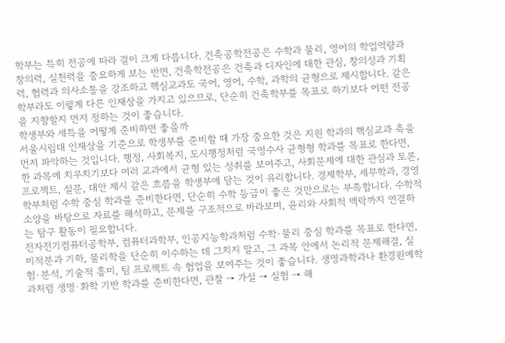학부는 특히 전공에 따라 결이 크게 다릅니다. 건축공학전공은 수학과 물리, 영어의 학업역량과 창의력, 실천력을 중요하게 보는 반면, 건축학전공은 건축과 디자인에 대한 관심, 창의성과 기획력, 협력과 의사소통을 강조하고 핵심교과도 국어, 영어, 수학, 과학의 균형으로 제시합니다. 같은 학부라도 이렇게 다른 인재상을 가지고 있으므로, 단순히 건축학부를 목표로 하기보다 어떤 전공을 지향할지 먼저 정하는 것이 좋습니다.
학생부와 세특을 어떻게 준비하면 좋을까
서울시립대 인재상을 기준으로 학생부를 준비할 때 가장 중요한 것은 지원 학과의 핵심교과 축을 먼저 파악하는 것입니다. 행정, 사회복지, 도시행정처럼 국영수사 균형형 학과를 목표로 한다면, 한 과목에 치우치기보다 여러 교과에서 균형 있는 성취를 보여주고, 사회문제에 대한 관심과 토론, 프로젝트, 설문, 대안 제시 같은 흐름을 학생부에 담는 것이 유리합니다. 경제학부, 세무학과, 경영학부처럼 수학 중심 학과를 준비한다면, 단순히 수학 등급이 좋은 것만으로는 부족합니다. 수학적 소양을 바탕으로 자료를 해석하고, 문제를 구조적으로 바라보며, 윤리와 사회적 맥락까지 연결하는 탐구 활동이 필요합니다.
전자전기컴퓨터공학부, 컴퓨터과학부, 인공지능학과처럼 수학·물리 중심 학과를 목표로 한다면, 미적분과 기하, 물리학을 단순히 이수하는 데 그치지 말고, 그 과목 안에서 논리적 문제해결, 실험·분석, 기술적 흥미, 팀 프로젝트 속 협업을 보여주는 것이 좋습니다. 생명과학과나 환경원예학과처럼 생명·화학 기반 학과를 준비한다면, 관찰 → 가설 → 실험 → 해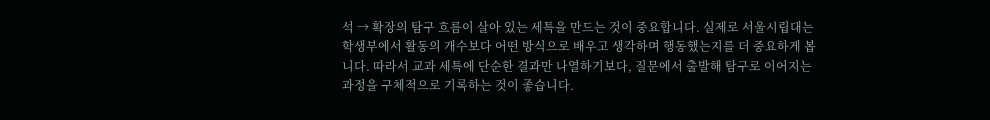석 → 확장의 탐구 흐름이 살아 있는 세특을 만드는 것이 중요합니다. 실제로 서울시립대는 학생부에서 활동의 개수보다 어떤 방식으로 배우고 생각하며 행동했는지를 더 중요하게 봅니다. 따라서 교과 세특에 단순한 결과만 나열하기보다, 질문에서 출발해 탐구로 이어지는 과정을 구체적으로 기록하는 것이 좋습니다.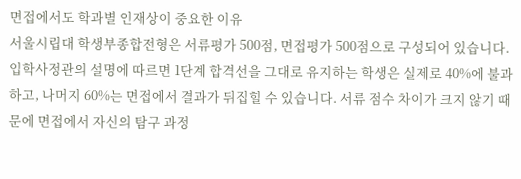면접에서도 학과별 인재상이 중요한 이유
서울시립대 학생부종합전형은 서류평가 500점, 면접평가 500점으로 구성되어 있습니다. 입학사정관의 설명에 따르면 1단계 합격선을 그대로 유지하는 학생은 실제로 40%에 불과하고, 나머지 60%는 면접에서 결과가 뒤집힐 수 있습니다. 서류 점수 차이가 크지 않기 때문에 면접에서 자신의 탐구 과정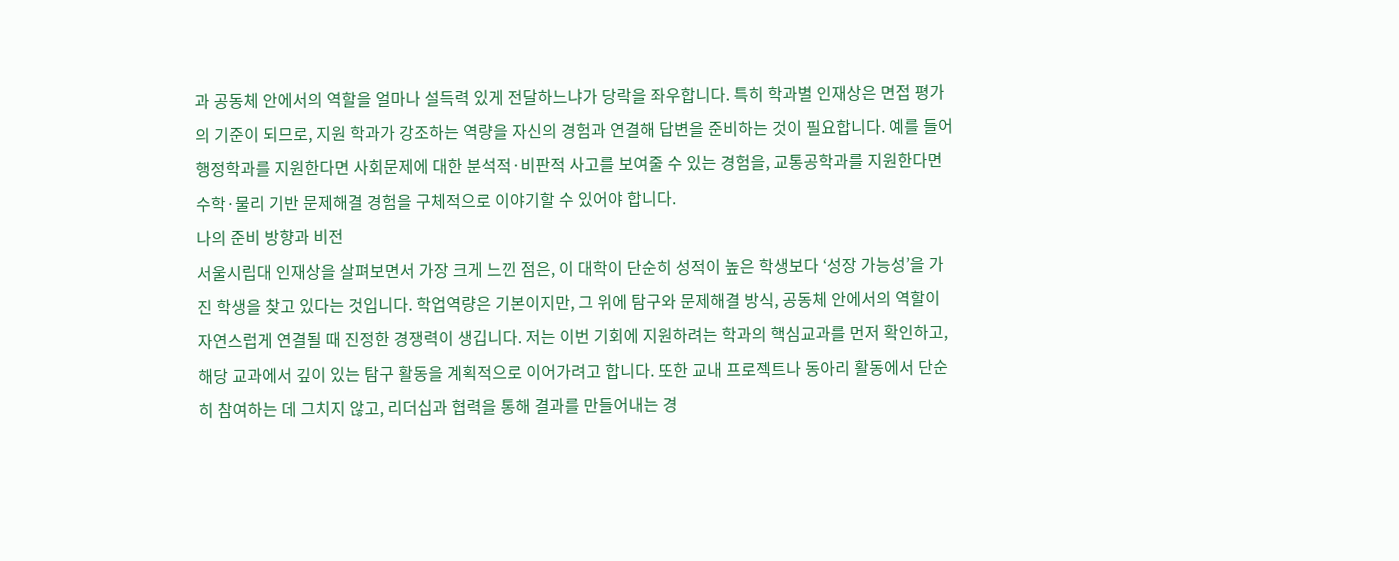과 공동체 안에서의 역할을 얼마나 설득력 있게 전달하느냐가 당락을 좌우합니다. 특히 학과별 인재상은 면접 평가의 기준이 되므로, 지원 학과가 강조하는 역량을 자신의 경험과 연결해 답변을 준비하는 것이 필요합니다. 예를 들어 행정학과를 지원한다면 사회문제에 대한 분석적·비판적 사고를 보여줄 수 있는 경험을, 교통공학과를 지원한다면 수학·물리 기반 문제해결 경험을 구체적으로 이야기할 수 있어야 합니다.
나의 준비 방향과 비전
서울시립대 인재상을 살펴보면서 가장 크게 느낀 점은, 이 대학이 단순히 성적이 높은 학생보다 ‘성장 가능성’을 가진 학생을 찾고 있다는 것입니다. 학업역량은 기본이지만, 그 위에 탐구와 문제해결 방식, 공동체 안에서의 역할이 자연스럽게 연결될 때 진정한 경쟁력이 생깁니다. 저는 이번 기회에 지원하려는 학과의 핵심교과를 먼저 확인하고, 해당 교과에서 깊이 있는 탐구 활동을 계획적으로 이어가려고 합니다. 또한 교내 프로젝트나 동아리 활동에서 단순히 참여하는 데 그치지 않고, 리더십과 협력을 통해 결과를 만들어내는 경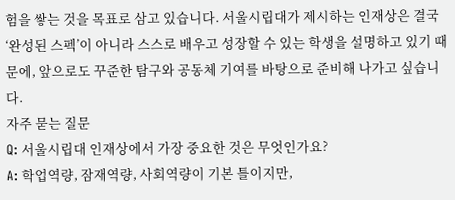험을 쌓는 것을 목표로 삼고 있습니다. 서울시립대가 제시하는 인재상은 결국 ‘완성된 스펙’이 아니라 스스로 배우고 성장할 수 있는 학생을 설명하고 있기 때문에, 앞으로도 꾸준한 탐구와 공동체 기여를 바탕으로 준비해 나가고 싶습니다.
자주 묻는 질문
Q: 서울시립대 인재상에서 가장 중요한 것은 무엇인가요?
A: 학업역량, 잠재역량, 사회역량이 기본 틀이지만,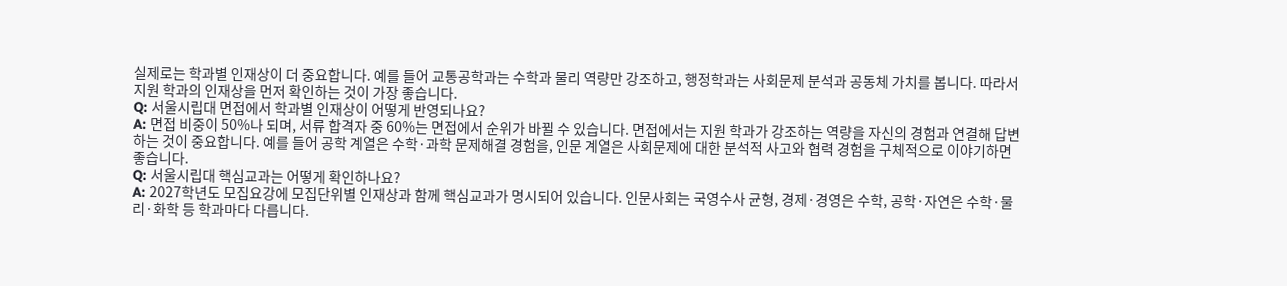실제로는 학과별 인재상이 더 중요합니다. 예를 들어 교통공학과는 수학과 물리 역량만 강조하고, 행정학과는 사회문제 분석과 공동체 가치를 봅니다. 따라서 지원 학과의 인재상을 먼저 확인하는 것이 가장 좋습니다.
Q: 서울시립대 면접에서 학과별 인재상이 어떻게 반영되나요?
A: 면접 비중이 50%나 되며, 서류 합격자 중 60%는 면접에서 순위가 바뀔 수 있습니다. 면접에서는 지원 학과가 강조하는 역량을 자신의 경험과 연결해 답변하는 것이 중요합니다. 예를 들어 공학 계열은 수학·과학 문제해결 경험을, 인문 계열은 사회문제에 대한 분석적 사고와 협력 경험을 구체적으로 이야기하면 좋습니다.
Q: 서울시립대 핵심교과는 어떻게 확인하나요?
A: 2027학년도 모집요강에 모집단위별 인재상과 함께 핵심교과가 명시되어 있습니다. 인문사회는 국영수사 균형, 경제·경영은 수학, 공학·자연은 수학·물리·화학 등 학과마다 다릅니다.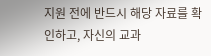지원 전에 반드시 해당 자료를 확인하고, 자신의 교과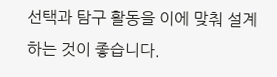선택과 탐구 활동을 이에 맞춰 설계하는 것이 좋습니다.